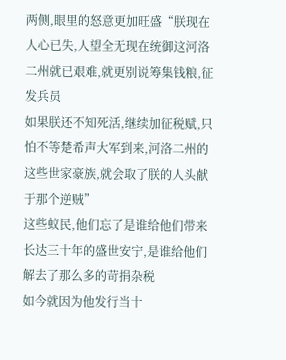两侧,眼里的怒意更加旺盛“朕现在人心已失,人望全无现在统御这河洛二州就已艰难,就更别说筹集钱粮,征发兵员
如果朕还不知死活,继续加征税赋,只怕不等楚希声大军到来,河洛二州的这些世家豪族,就会取了朕的人头献于那个逆贼”
这些蚁民,他们忘了是谁给他们带来长达三十年的盛世安宁,是谁给他们解去了那么多的苛捐杂税
如今就因为他发行当十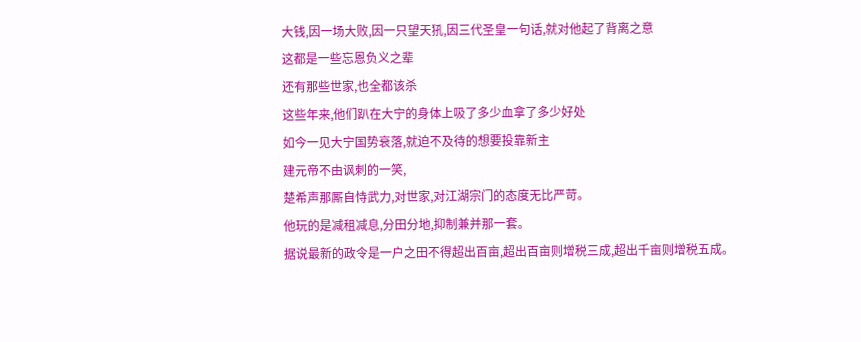大钱,因一场大败,因一只望天犼,因三代圣皇一句话,就对他起了背离之意
这都是一些忘恩负义之辈
还有那些世家,也全都该杀
这些年来,他们趴在大宁的身体上吸了多少血拿了多少好处
如今一见大宁国势衰落,就迫不及待的想要投靠新主
建元帝不由讽刺的一笑,
楚希声那厮自恃武力,对世家,对江湖宗门的态度无比严苛。
他玩的是减租减息,分田分地,抑制兼并那一套。
据说最新的政令是一户之田不得超出百亩,超出百亩则增税三成,超出千亩则增税五成。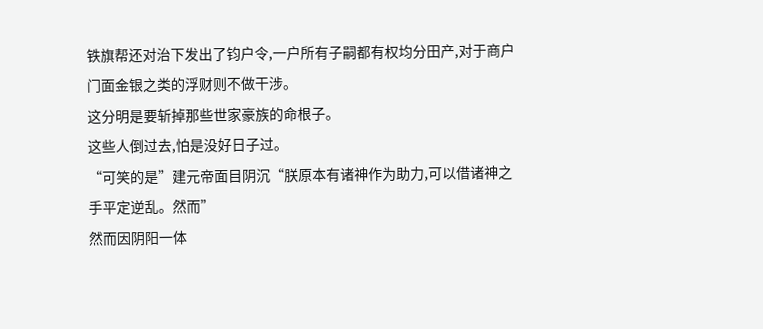铁旗帮还对治下发出了钧户令,一户所有子嗣都有权均分田产,对于商户门面金银之类的浮财则不做干涉。
这分明是要斩掉那些世家豪族的命根子。
这些人倒过去,怕是没好日子过。
“可笑的是”建元帝面目阴沉“朕原本有诸神作为助力,可以借诸神之手平定逆乱。然而”
然而因阴阳一体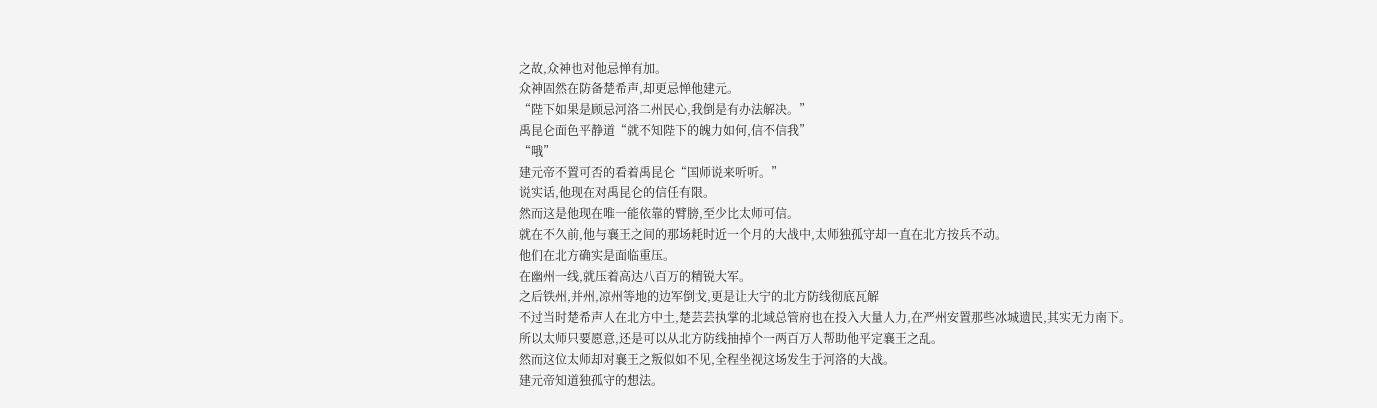之故,众神也对他忌惮有加。
众神固然在防备楚希声,却更忌惮他建元。
“陛下如果是顾忌河洛二州民心,我倒是有办法解决。”
禹昆仑面色平静道“就不知陛下的魄力如何,信不信我”
“哦”
建元帝不置可否的看着禹昆仑“国师说来听听。”
说实话,他现在对禹昆仑的信任有限。
然而这是他现在唯一能依靠的臂膀,至少比太师可信。
就在不久前,他与襄王之间的那场耗时近一个月的大战中,太师独孤守却一直在北方按兵不动。
他们在北方确实是面临重压。
在幽州一线,就压着高达八百万的精锐大军。
之后铁州,并州,凉州等地的边军倒戈,更是让大宁的北方防线彻底瓦解
不过当时楚希声人在北方中土,楚芸芸执掌的北域总管府也在投入大量人力,在严州安置那些冰城遗民,其实无力南下。
所以太师只要愿意,还是可以从北方防线抽掉个一两百万人帮助他平定襄王之乱。
然而这位太师却对襄王之叛似如不见,全程坐视这场发生于河洛的大战。
建元帝知道独孤守的想法。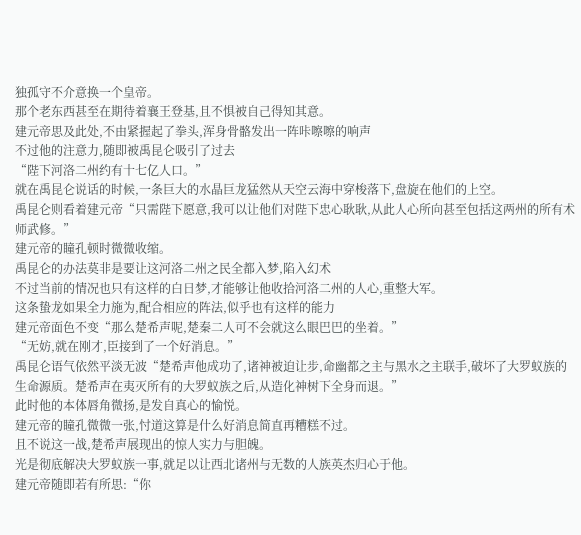独孤守不介意换一个皇帝。
那个老东西甚至在期待着襄王登基,且不惧被自己得知其意。
建元帝思及此处,不由紧握起了拳头,浑身骨骼发出一阵咔嚓嚓的响声
不过他的注意力,随即被禹昆仑吸引了过去
“陛下河洛二州约有十七亿人口。”
就在禹昆仑说话的时候,一条巨大的水晶巨龙猛然从天空云海中穿梭落下,盘旋在他们的上空。
禹昆仑则看着建元帝“只需陛下愿意,我可以让他们对陛下忠心耿耿,从此人心所向甚至包括这两州的所有术师武修。”
建元帝的瞳孔顿时微微收缩。
禹昆仑的办法莫非是要让这河洛二州之民全都入梦,陷入幻术
不过当前的情况也只有这样的白日梦,才能够让他收拾河洛二州的人心,重整大军。
这条蛰龙如果全力施为,配合相应的阵法,似乎也有这样的能力
建元帝面色不变“那么楚希声呢,楚秦二人可不会就这么眼巴巴的坐着。”
“无妨,就在刚才,臣接到了一个好消息。”
禹昆仑语气依然平淡无波“楚希声他成功了,诸神被迫让步,命幽都之主与黑水之主联手,破坏了大罗蚁族的生命源质。楚希声在夷灭所有的大罗蚁族之后,从造化神树下全身而退。”
此时他的本体唇角微扬,是发自真心的愉悦。
建元帝的瞳孔微微一张,忖道这算是什么好消息简直再糟糕不过。
且不说这一战,楚希声展现出的惊人实力与胆魄。
光是彻底解决大罗蚁族一事,就足以让西北诸州与无数的人族英杰归心于他。
建元帝随即若有所思:“你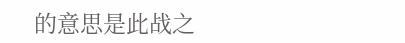的意思是此战之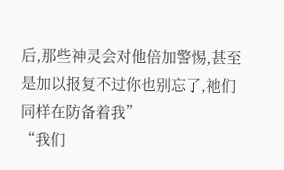后,那些神灵会对他倍加警惕,甚至是加以报复不过你也别忘了,祂们同样在防备着我”
“我们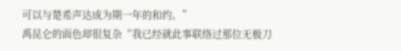可以与楚希声达成为期一年的和约。”
禹昆仑的面色却很复杂“我已经就此事联络过那位无极刀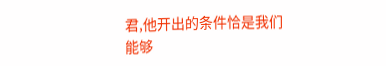君,他开出的条件恰是我们能够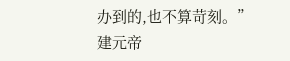办到的,也不算苛刻。”
建元帝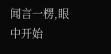闻言一楞,眼中开始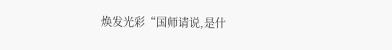焕发光彩“国师请说,是什